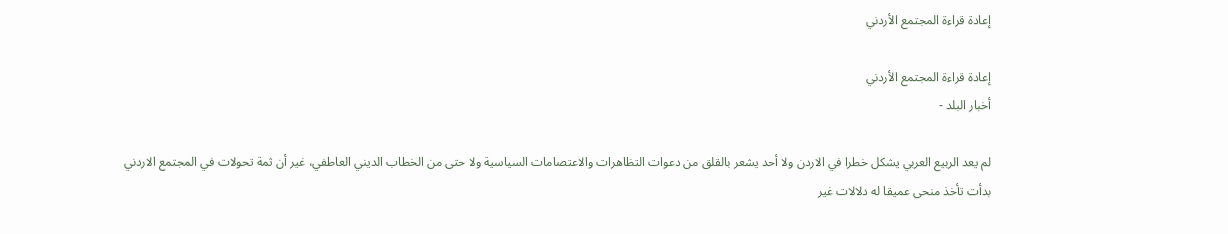إعادة قراءة المجتمع الأردني

إعادة قراءة المجتمع الأردني
أخبار البلد -

لم يعد الربيع العربي يشكل خطرا في الاردن ولا أحد يشعر بالقلق من دعوات التظاهرات والاعتصامات السياسية ولا حتى من الخطاب الديني العاطفي، غير أن ثمة تحولات في المجتمع الاردني بدأت تأخذ منحى عميقا له دلالات غير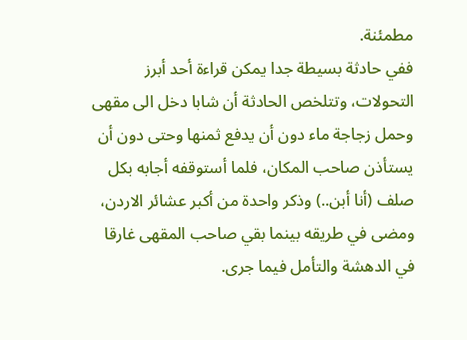مطمئنة.
ففي حادثة بسيطة جدا يمكن قراءة أحد أبرز التحولات، وتتلخص الحادثة أن شابا دخل الى مقهى وحمل زجاجة ماء دون أن يدفع ثمنها وحتى دون أن يستأذن صاحب المكان، فلما أستوقفه أجابه بكل صلف (أنا أبن..) وذكر واحدة من أكبر عشائر الاردن، ومضى في طريقه بينما بقي صاحب المقهى غارقا في الدهشة والتأمل فيما جرى.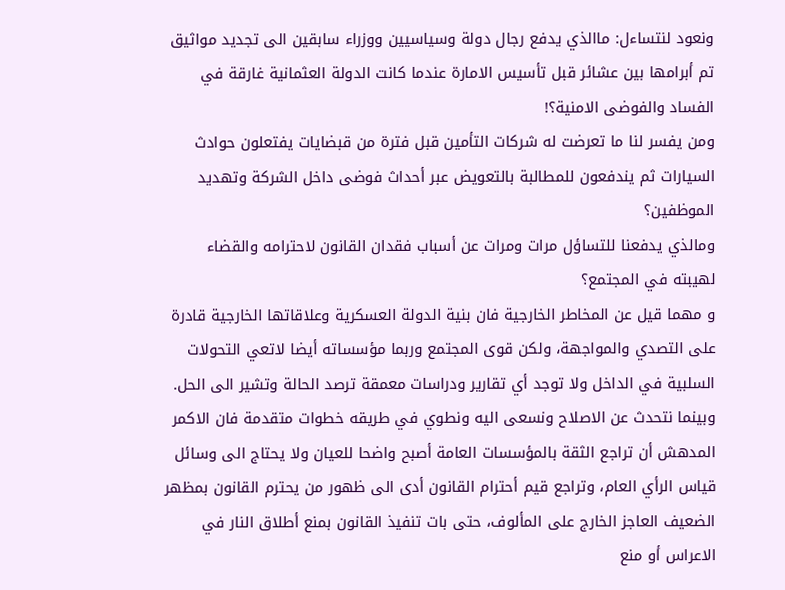ونعود لنتساءل: ماالذي يدفع رجال دولة وسياسيين ووزراء سابقين الى تجديد مواثيق تم أبرامها بين عشائر قبل تأسيس الامارة عندما كانت الدولة العثمانية غارقة في الفساد والفوضى الامنية؟!
ومن يفسر لنا ما تعرضت له شركات التأمين قبل فترة من قبضايات يفتعلون حوادث السيارات ثم يندفعون للمطالبة بالتعويض عبر أحداث فوضى داخل الشركة وتهديد الموظفين؟
ومالذي يدفعنا للتساؤل مرات ومرات عن أسباب فقدان القانون لاحترامه والقضاء لهيبته في المجتمع؟
و مهما قيل عن المخاطر الخارجية فان بنية الدولة العسكرية وعلاقاتها الخارجية قادرة على التصدي والمواجهة، ولكن قوى المجتمع وربما مؤسساته أيضا لاتعي التحولات السلبية في الداخل ولا توجد أي تقارير ودراسات معمقة ترصد الحالة وتشير الى الحل.
وبينما نتحدث عن الاصلاح ونسعى اليه ونطوي في طريقه خطوات متقدمة فان الاكمر المدهش أن تراجع الثقة بالمؤسسات العامة أصبح واضحا للعيان ولا يحتاج الى وسائل قياس الرأي العام، وتراجع قيم أحترام القانون أدى الى ظهور من يحترم القانون بمظهر الضعيف العاجز الخارج على المألوف، حتى بات تنفيذ القانون بمنع أطلاق النار في الاعراس أو منع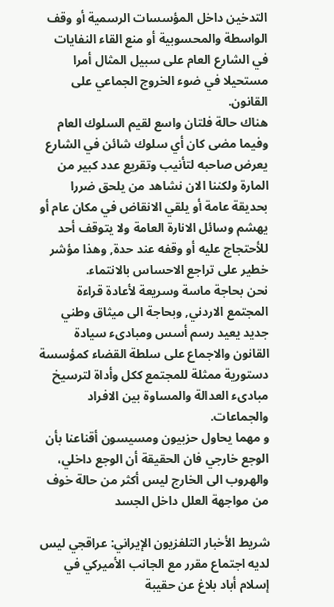التدخين داخل المؤسسات الرسمية أو وقف الواسطة والمحسوبية أو منع القاء النفايات في الشارع العام على سبيل المثال أمرا مستحيلا في ضوء الخروج الجماعي على القانون.
هناك حالة فلتان واسع لقيم السلوك العام وفيما مضى كان أي سلوك شائن في الشارع يعرض صاحبه لتأنيب وتقريع عدد كبير من المارة ولكننا الان نشاهد من يلحق ضررا بحديقة عامة أو يلقي الانقاض في مكان عام أو يهشم وسائل الانارة العامة ولا يتوقف أحد للأحتجاج عليه أو وقفه عند حدة, وهذا مؤشر خطير على تراجع الاحساس بالانتماء.
نحن بحاجة ماسة وسريعة لأعادة قراءة المجتمع الاردني, وبحاجة الى ميثاق وطني جديد يعيد رسم أسس ومبادىء سيادة القانون والاجماع على سلطة القضاء كمؤسسة دستورية ممثلة للمجتمع ككل وأداة لترسيخ مبادىء العدالة والمساوة بين الافراد والجماعات.
و مهما يحاول حزبيون ومسيسون أقناعنا بأن الوجع خارجي فان الحقيقة أن الوجع داخلي، والهروب الى الخارج ليس أكثر من حالة خوف من مواجهة العلل داخل الجسد

شريط الأخبار التلفزيون الإيراني: عراقجي ليس لديه اجتماع مقرر مع الجانب الأميركي في إسلام أباد بلاغ عن حقيبة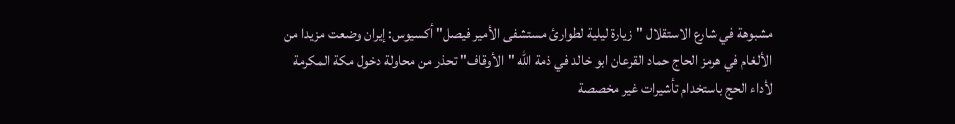مشبوهة في شارع الاستقلال "زيارة ليلية لطوارئ مستشفى الأمير فيصل" أكسيوس: إيران وضعت مزيدا من الألغام في هرمز الحاج حماد القرعان ابو خالد في ذمة الله "الأوقاف" تحذر من محاولة دخول مكة المكرمة لأداء الحج باستخدام تأشيرات غير مخصصة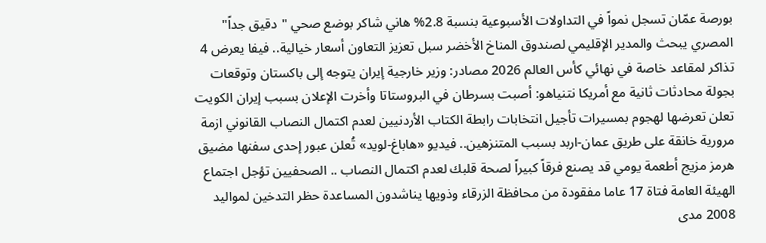بورصة عمّان تسجل نمواً في التداولات الأسبوعية بنسبة 2.8% هاني شاكر بوضع صحي "دقيق جداً" المصري يبحث والمدير الإقليمي لصندوق المناخ الأخضر سبل تعزيز التعاون أسعار خيالية.. فيفا يعرض 4 تذاكر لمقاعد خاصة في نهائي كأس العالم 2026 مصادر: وزير خارجية إيران يتوجه إلى باكستان وتوقعات بجولة محادثات ثانية مع أمريكا نتنياهو: أصبت بسرطان في البروستاتا وأخرت الإعلان بسبب إيران الكويت تعلن تعرضها لهجوم بمسيرات تأجيل انتخابات رابطة الكتاب الأردنيين لعدم اكتمال النصاب القانوني ازمة مرورية خانقة على طريق عمان-اربد بسبب المتنزهين.. فيديو «هاباغ-لويد» تُعلن عبور إحدى سفنها مضيق هرمز مزيج أطعمة يومي قد يصنع فرقاً كبيراً لصحة قلبك لعدم اكتمال النصاب .. الصحفيين تؤجل اجتماع الهيئة العامة فتاة 17 عاما مفقودة من محافظة الزرقاء وذويها يناشدون المساعدة حظر التدخين لمواليد 2008 مدى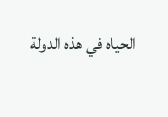الحياه في هذه الدولة